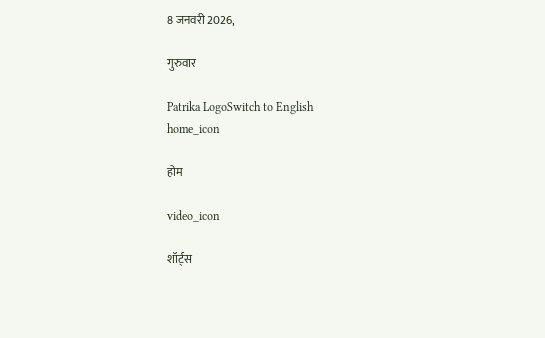8 जनवरी 2026,

गुरुवार

Patrika LogoSwitch to English
home_icon

होम

video_icon

शॉर्ट्स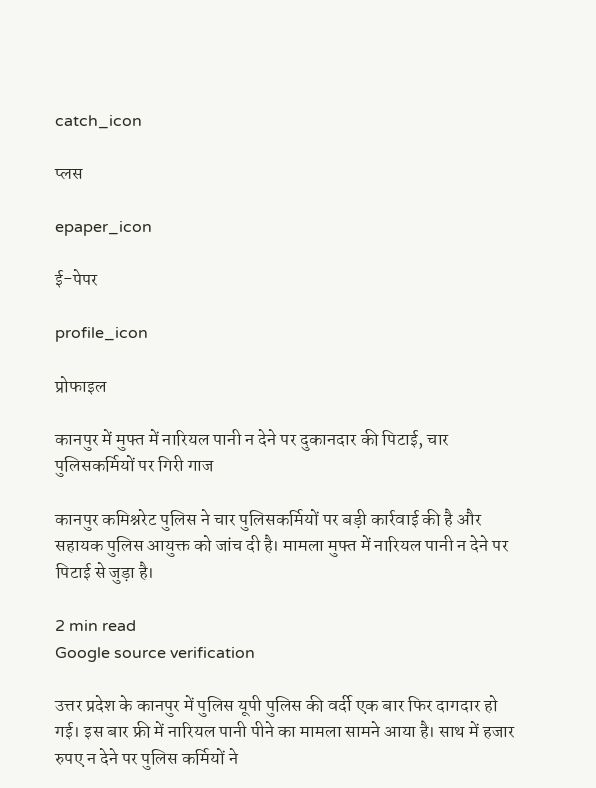catch_icon

प्लस

epaper_icon

ई-पेपर

profile_icon

प्रोफाइल

कानपुर में मुफ्त में नारियल पानी न देने पर दुकानदार की पिटाई, चार पुलिसकर्मियों पर गिरी गाज

कानपुर कमिश्नरेट पुलिस ने चार पुलिसकर्मियों पर बड़ी कार्रवाई की है और सहायक पुलिस आयुक्त को जांच दी है। मामला मुफ्त में नारियल पानी न देने पर पिटाई से जुड़ा है। ‌

2 min read
Google source verification

उत्तर प्रदेश के कानपुर में पुलिस यूपी पुलिस की वर्दी एक बार फिर दागदार हो गई। इस बार फ्री में नारियल पानी पीने का मामला सामने आया है। साथ में हजार रुपए न देने पर पुलिस कर्मियों ने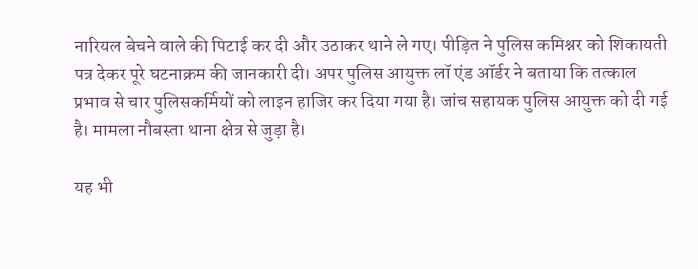नारियल बेचने वाले की पिटाई कर दी और उठाकर थाने ले गए। पीड़ित ने पुलिस कमिश्नर को शिकायती पत्र देकर पूरे घटनाक्रम की जानकारी दी। अपर पुलिस आयुक्त लॉ एंड ऑर्डर ने बताया कि तत्काल प्रभाव से चार पुलिसकर्मियों को लाइन हाजिर कर दिया गया है। जांच सहायक पुलिस आयुक्त को दी गई है। मामला नौबस्ता थाना क्षेत्र से जुड़ा है।

यह भी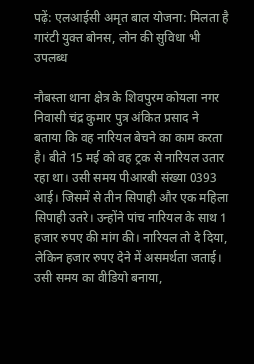पढ़ें: एलआईसी अमृत बाल योजना: मिलता है गारंटी युक्त बोनस, लोन की सुविधा भी उपलब्ध

नौबस्ता थाना क्षेत्र के शिवपुरम कोयला नगर निवासी चंद्र कुमार पुत्र अंकित प्रसाद ने बताया कि वह नारियल बेचने का काम करता है। बीते 15 मई को वह ट्रक से नारियल उतार रहा था। उसी समय पीआरबी संख्या 0393 आई। जिसमें से तीन सिपाही और एक महिला सिपाही उतरे। उन्होंने पांच नारियल के साथ 1 हजार रुपए की मांग की। नारियल तो दे दिया, लेकिन हजार रुपए देने में असमर्थता जताई। उसी समय का वीडियो बनाया,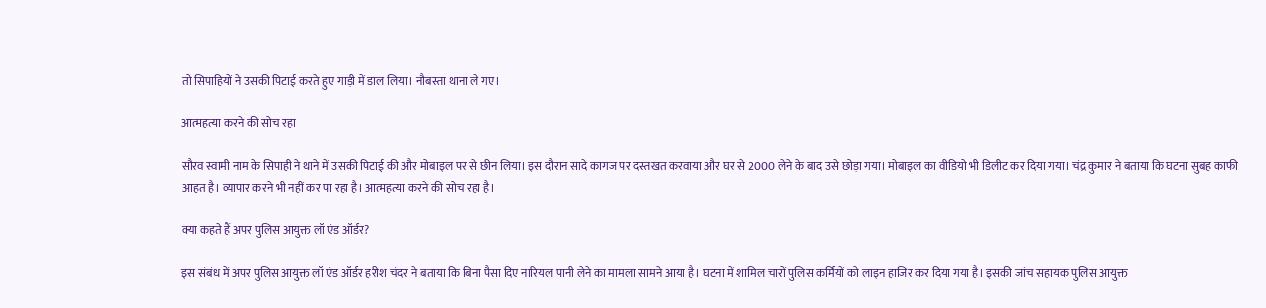तो सिपाहियों ने उसकी पिटाई करते हुए गाड़ी में डाल लिया। नौबस्ता थाना ले गए।

आत्महत्या करने की सोच रहा

सौरव स्वामी नाम के सिपाही ने थाने में उसकी पिटाई की और मोबाइल पर से छीन लिया। इस दौरान सादे कागज पर दस्तखत करवाया और घर से 2000 लेने के बाद उसे छोड़ा गया। मोबाइल का वीडियो भी डिलीट कर दिया गया। चंद्र कुमार ने बताया कि घटना सुबह काफी आहत है। व्यापार करने भी नहीं कर पा रहा है। आत्महत्या करने की सोच रहा है।

क्या कहते हैं अपर पुलिस आयुक्त लॉ एंड ऑर्डर?

इस संबंध में अपर पुलिस आयुक्त लॉ एंड ऑर्डर हरीश चंदर ने बताया कि बिना पैसा दिए नारियल पानी लेने का मामला सामने आया है। घटना में शामिल चारों पुलिस कर्मियों को लाइन हाजिर कर दिया गया है। इसकी जांच सहायक पुलिस आयुक्त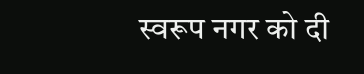स्वरूप नगर को दी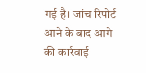गई है। जांच रिपोर्ट आने के बाद आगे की कार्रवाई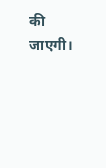की जाएगी।